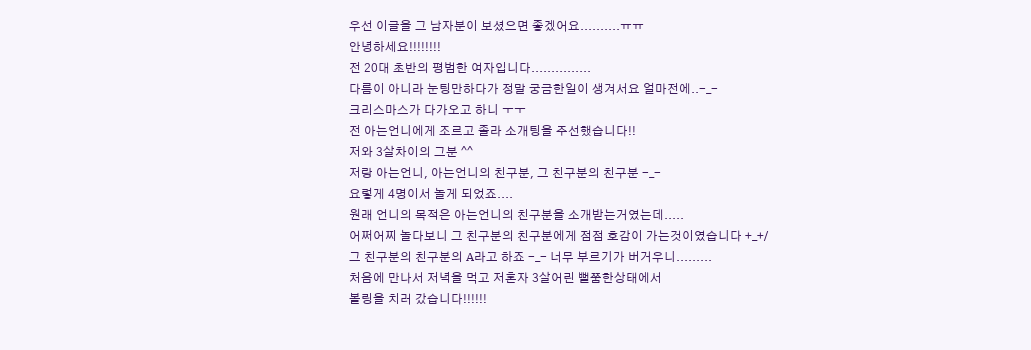우선 이글을 그 남자분이 보셨으면 좋겠어요..........ㅠㅠ
안녕하세요!!!!!!!!
전 20대 초반의 평범한 여자입니다...............
다름이 아니라 눈팅만하다가 정말 궁금한일이 생겨서요 얼마전에..-_-
크리스마스가 다가오고 하니 ㅜㅜ
전 아는언니에게 조르고 졸라 소개팅을 주선했습니다!!
저와 3살차이의 그분 ^^
저랑 아는언니, 아는언니의 친구분, 그 친구분의 친구분 -_-
요렇게 4명이서 놀게 되었죠....
원래 언니의 목적은 아는언니의 친구분을 소개받는거였는데.....
어쩌어찌 놀다보니 그 친구분의 친구분에게 점점 호감이 가는것이였습니다 +_+/
그 친구분의 친구분의 A라고 하죠 -_- 너무 부르기가 버거우니.........
처음에 만나서 저녁을 먹고 저혼자 3살어린 뻘쭘한상태에서
볼링을 치러 갔습니다!!!!!!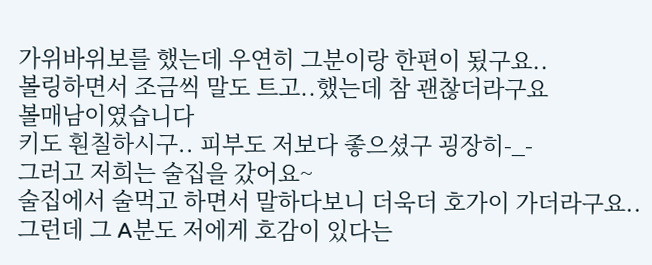가위바위보를 했는데 우연히 그분이랑 한편이 됬구요..
볼링하면서 조금씩 말도 트고..했는데 참 괜찮더라구요
볼매남이였습니다
키도 훤칠하시구.. 피부도 저보다 좋으셨구 굉장히-_-
그러고 저희는 술집을 갔어요~
술집에서 술먹고 하면서 말하다보니 더욱더 호가이 가더라구요..
그런데 그 A분도 저에게 호감이 있다는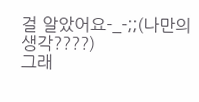걸 알았어요-_-;;(나만의 생각????)
그래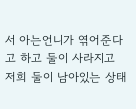서 아는언니가 엮어준다고 하고 둘이 사라지고
저희 둘이 남아있는 상태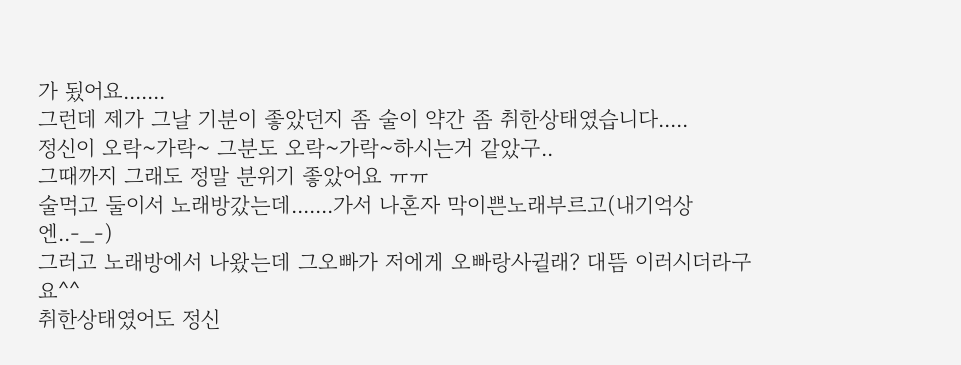가 됬어요.......
그런데 제가 그날 기분이 좋았던지 좀 술이 약간 좀 취한상태였습니다.....
정신이 오락~가락~ 그분도 오락~가락~하시는거 같았구..
그때까지 그래도 정말 분위기 좋았어요 ㅠㅠ
술먹고 둘이서 노래방갔는데.......가서 나혼자 막이쁜노래부르고(내기억상엔..-_-)
그러고 노래방에서 나왔는데 그오빠가 저에게 오빠랑사귈래? 대뜸 이러시더라구요^^
취한상태였어도 정신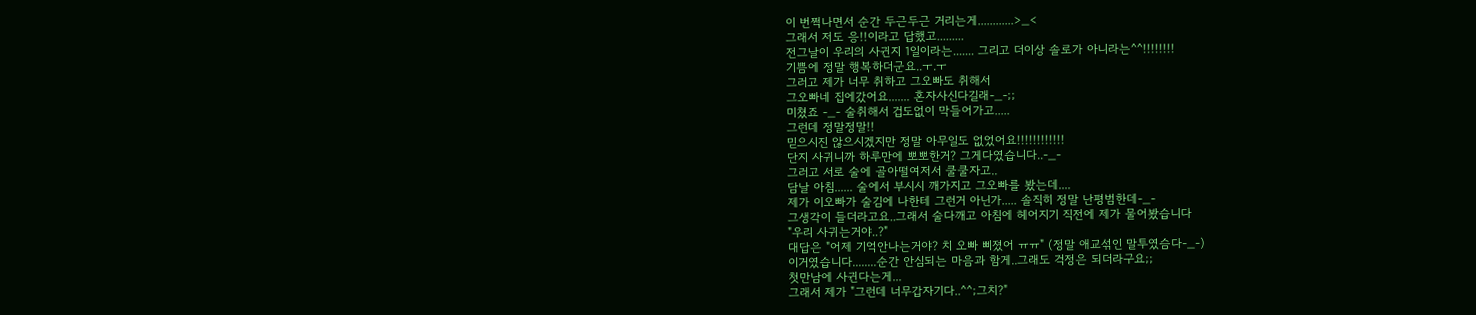이 번쩍나면서 순간 두근두근 거리는게............>_<
그래서 저도 응!!이라고 답했고.........
전그날이 우리의 사귄지 1일이라는....... 그리고 더이상 솔로가 아니라는^^!!!!!!!!
기쁨에 정말 행복하더군요..ㅜ.ㅜ
그러고 제가 너무 취하고 그오빠도 취해서
그오빠네 집에갔어요....... 혼자사신다길래-_-;;
미쳤죠 -_- 술취해서 겁도없이 막들어가고.....
그런데 정말정말!!
믿으시진 않으시겠지만 정말 아무일도 없었어요!!!!!!!!!!!!
단지 사귀니까 하루만에 뽀뽀한거? 그게다였습니다..-_-
그러고 서로 술에 골아떨여저서 쿨쿨자고..
담날 아침...... 술에서 부시시 깨가지고 그오빠를 봤는데....
제가 이오빠가 술김에 나한테 그런거 아닌가..... 솔직히 정말 난평범한데-_-
그생각이 들더라고요..그래서 술다깨고 아침에 헤어지기 직전에 제가 물어봤습니다
"우리 사귀는거야..?"
대답은 "어제 기억안나는거야? 치 오빠 삐졌어 ㅠㅠ" (정말 애교섞인 말투였슴다-_-)
이거였습니다........순간 안심되는 마음과 함게..그래도 걱정은 되더라구요;;
첫만남에 사귄다는게...
그래서 제가 "그런데 너무갑자기다..^^;그치?"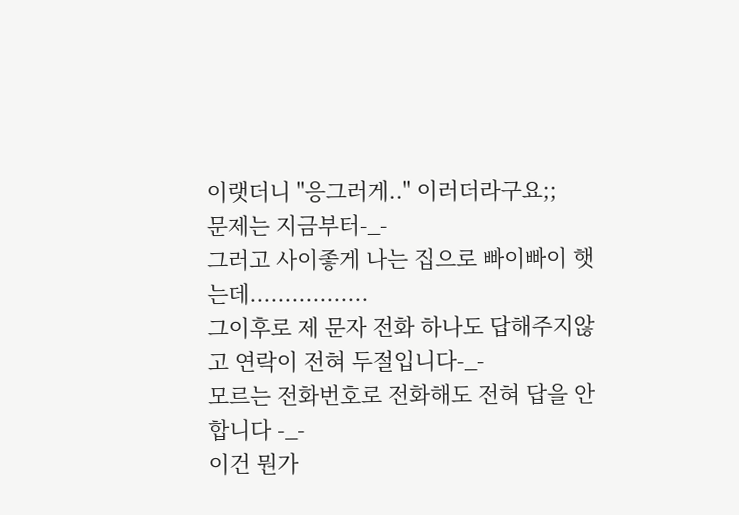이랫더니 "응그러게.." 이러더라구요;;
문제는 지금부터-_-
그러고 사이좋게 나는 집으로 빠이빠이 햇는데.................
그이후로 제 문자 전화 하나도 답해주지않고 연락이 전혀 두절입니다-_-
모르는 전화번호로 전화해도 전혀 답을 안합니다 -_-
이건 뭔가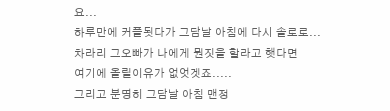요...
하루만에 커플됫다가 그담날 아침에 다시 솔로로...
차라리 그오빠가 나에게 뭔짓을 할라고 햇다면
여기에 올릴이유가 없엇겟죠.....
그리고 분명히 그담날 아침 맨정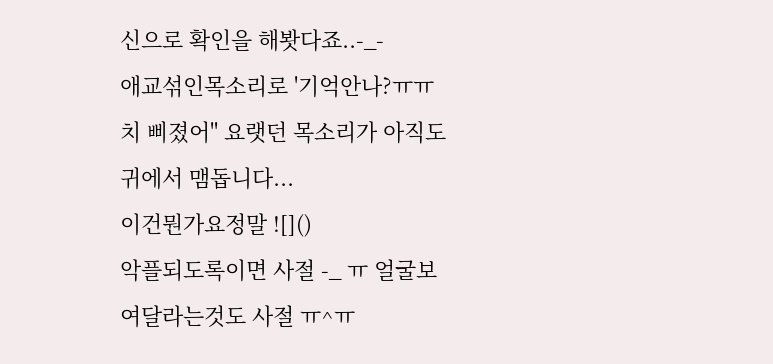신으로 확인을 해봣다죠..-_-
애교섞인목소리로 '기억안나?ㅠㅠ치 삐졌어" 요랫던 목소리가 아직도
귀에서 맴돕니다...
이건뭔가요정말 ![]()
악플되도록이면 사절 -_ ㅠ 얼굴보여달라는것도 사절 ㅠ^ㅠ